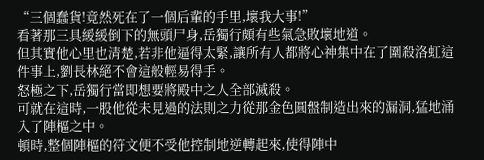“三個蠢貨!竟然死在了一個后輩的手里,壞我大事!”
看著那三具緩緩倒下的無頭尸身,岳獨行頗有些氣急敗壞地道。
但其實他心里也清楚,若非他逼得太緊,讓所有人都將心神集中在了圍殺洛虹這件事上,劉長林絕不會這般輕易得手。
怒極之下,岳獨行當即想要將殿中之人全部滅殺。
可就在這時,一股他從未見過的法則之力從那金色圓盤制造出來的漏洞,猛地涌入了陣樞之中。
頓時,整個陣樞的符文便不受他控制地逆轉起來,使得陣中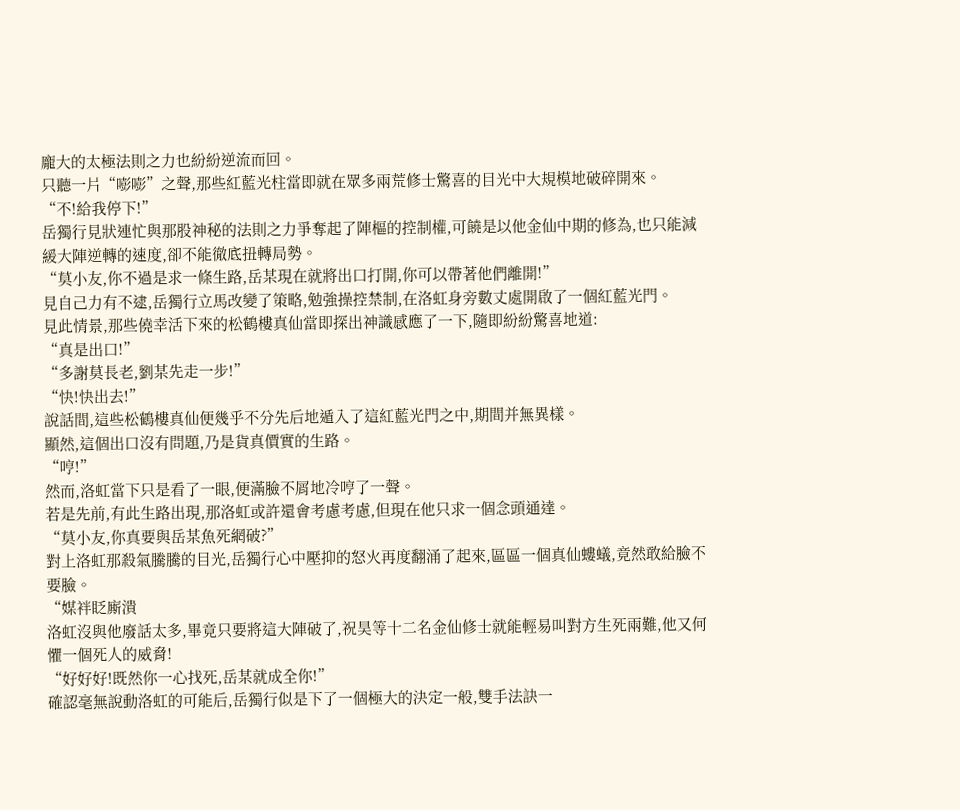龐大的太極法則之力也紛紛逆流而回。
只聽一片“嘭嘭”之聲,那些紅藍光柱當即就在眾多兩荒修士驚喜的目光中大規模地破碎開來。
“不!給我停下!”
岳獨行見狀連忙與那股神秘的法則之力爭奪起了陣樞的控制權,可饒是以他金仙中期的修為,也只能減緩大陣逆轉的速度,卻不能徹底扭轉局勢。
“莫小友,你不過是求一條生路,岳某現在就將出口打開,你可以帶著他們離開!”
見自己力有不逮,岳獨行立馬改變了策略,勉強操控禁制,在洛虹身旁數丈處開啟了一個紅藍光門。
見此情景,那些僥幸活下來的松鶴樓真仙當即探出神識感應了一下,隨即紛紛驚喜地道:
“真是出口!”
“多謝莫長老,劉某先走一步!”
“快!快出去!”
說話間,這些松鶴樓真仙便幾乎不分先后地遁入了這紅藍光門之中,期間并無異樣。
顯然,這個出口沒有問題,乃是貨真價實的生路。
“哼!”
然而,洛虹當下只是看了一眼,便滿臉不屑地冷哼了一聲。
若是先前,有此生路出現,那洛虹或許還會考慮考慮,但現在他只求一個念頭通達。
“莫小友,你真要與岳某魚死網破?”
對上洛虹那殺氣騰騰的目光,岳獨行心中壓抑的怒火再度翻涌了起來,區區一個真仙螻蟻,竟然敢給臉不要臉。
“媒袢眨廝潰
洛虹沒與他廢話太多,畢竟只要將這大陣破了,祝昊等十二名金仙修士就能輕易叫對方生死兩難,他又何懼一個死人的威脅!
“好好好!既然你一心找死,岳某就成全你!”
確認毫無說動洛虹的可能后,岳獨行似是下了一個極大的決定一般,雙手法訣一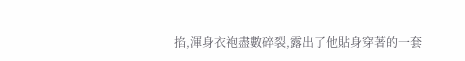掐,渾身衣袍盡數碎裂,露出了他貼身穿著的一套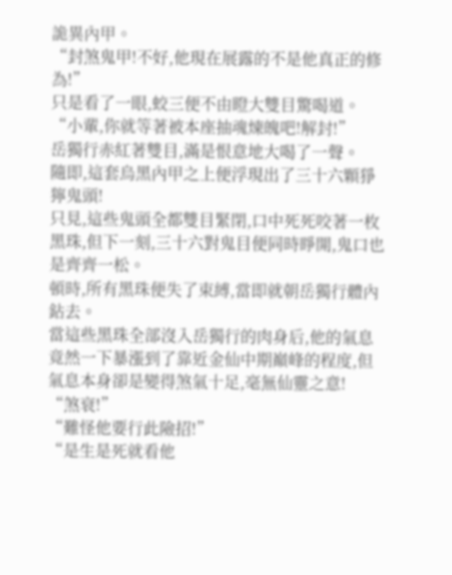詭異內甲。
“封煞鬼甲!不好,他現在展露的不是他真正的修為!”
只是看了一眼,蛟三便不由瞪大雙目驚喝道。
“小輩,你就等著被本座抽魂煉魄吧!解封!”
岳獨行赤紅著雙目,滿是恨意地大喝了一聲。
隨即,這套烏黑內甲之上便浮現出了三十六顆猙獰鬼頭!
只見,這些鬼頭全都雙目緊閉,口中死死咬著一枚黑珠,但下一刻,三十六對鬼目便同時睜開,鬼口也是齊齊一松。
頓時,所有黑珠便失了束縛,當即就朝岳獨行體內鉆去。
當這些黑珠全部沒入岳獨行的肉身后,他的氣息竟然一下暴漲到了靠近金仙中期巔峰的程度,但氣息本身卻是變得煞氣十足,毫無仙靈之意!
“煞衰!”
“難怪他要行此險招!”
“是生是死就看他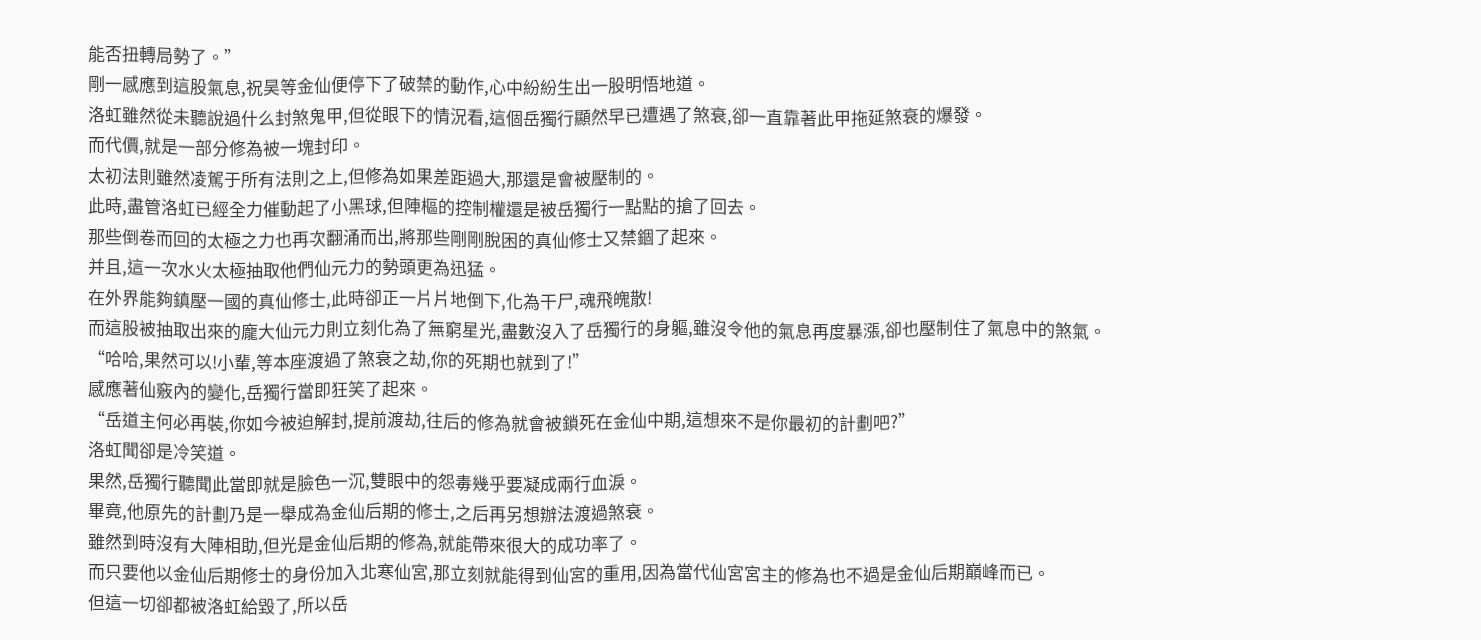能否扭轉局勢了。”
剛一感應到這股氣息,祝昊等金仙便停下了破禁的動作,心中紛紛生出一股明悟地道。
洛虹雖然從未聽說過什么封煞鬼甲,但從眼下的情況看,這個岳獨行顯然早已遭遇了煞衰,卻一直靠著此甲拖延煞衰的爆發。
而代價,就是一部分修為被一塊封印。
太初法則雖然凌駕于所有法則之上,但修為如果差距過大,那還是會被壓制的。
此時,盡管洛虹已經全力催動起了小黑球,但陣樞的控制權還是被岳獨行一點點的搶了回去。
那些倒卷而回的太極之力也再次翻涌而出,將那些剛剛脫困的真仙修士又禁錮了起來。
并且,這一次水火太極抽取他們仙元力的勢頭更為迅猛。
在外界能夠鎮壓一國的真仙修士,此時卻正一片片地倒下,化為干尸,魂飛魄散!
而這股被抽取出來的龐大仙元力則立刻化為了無窮星光,盡數沒入了岳獨行的身軀,雖沒令他的氣息再度暴漲,卻也壓制住了氣息中的煞氣。
“哈哈,果然可以!小輩,等本座渡過了煞衰之劫,你的死期也就到了!”
感應著仙竅內的變化,岳獨行當即狂笑了起來。
“岳道主何必再裝,你如今被迫解封,提前渡劫,往后的修為就會被鎖死在金仙中期,這想來不是你最初的計劃吧?”
洛虹聞卻是冷笑道。
果然,岳獨行聽聞此當即就是臉色一沉,雙眼中的怨毒幾乎要凝成兩行血淚。
畢竟,他原先的計劃乃是一舉成為金仙后期的修士,之后再另想辦法渡過煞衰。
雖然到時沒有大陣相助,但光是金仙后期的修為,就能帶來很大的成功率了。
而只要他以金仙后期修士的身份加入北寒仙宮,那立刻就能得到仙宮的重用,因為當代仙宮宮主的修為也不過是金仙后期巔峰而已。
但這一切卻都被洛虹給毀了,所以岳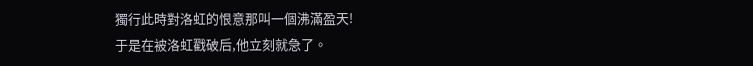獨行此時對洛虹的恨意那叫一個沸滿盈天!
于是在被洛虹戳破后,他立刻就急了。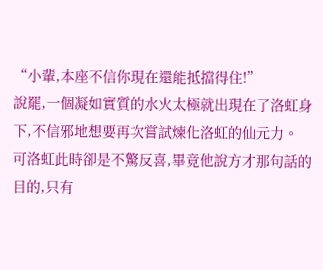“小輩,本座不信你現在還能抵擋得住!”
說罷,一個凝如實質的水火太極就出現在了洛虹身下,不信邪地想要再次嘗試煉化洛虹的仙元力。
可洛虹此時卻是不驚反喜,畢竟他說方才那句話的目的,只有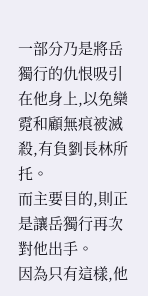一部分乃是將岳獨行的仇恨吸引在他身上,以免欒霓和顧無痕被滅殺,有負劉長林所托。
而主要目的,則正是讓岳獨行再次對他出手。
因為只有這樣,他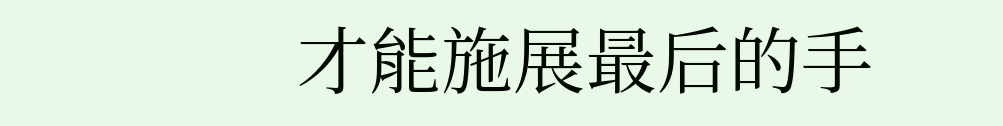才能施展最后的手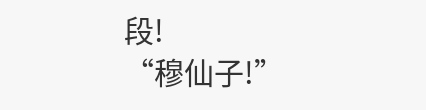段!
“穆仙子!”